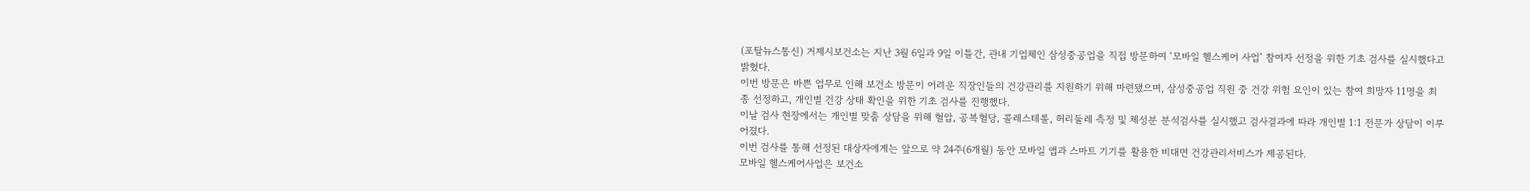(포탈뉴스통신) 거제시보건소는 지난 3월 6일과 9일 이틀간, 관내 기업체인 삼성중공업을 직접 방문하여 ‘모바일 헬스케어 사업’ 참여자 선정을 위한 기초 검사를 실시했다고 밝혔다.
이번 방문은 바쁜 업무로 인해 보건소 방문이 어려운 직장인들의 건강관리를 지원하기 위해 마련됐으며, 삼성중공업 직원 중 건강 위험 요인이 있는 참여 희망자 11명을 최종 선정하고, 개인별 건강 상태 확인을 위한 기초 검사를 진행했다.
이날 검사 현장에서는 개인별 맞춤 상담을 위해 혈압, 공복혈당, 콜레스테롤, 허리둘레 측정 및 체성분 분석검사를 실시했고 검사결과에 따라 개인별 1:1 전문가 상담이 이루어졌다.
이번 검사를 통해 선정된 대상자에게는 앞으로 약 24주(6개월) 동안 모바일 앱과 스마트 기기를 활용한 비대면 건강관리서비스가 제공된다.
모바일 헬스케어사업은 보건소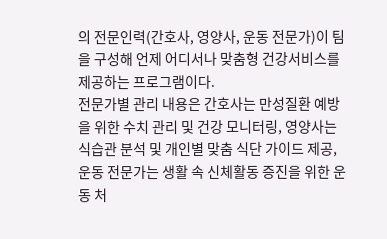의 전문인력(간호사, 영양사, 운동 전문가)이 팀을 구성해 언제 어디서나 맞춤형 건강서비스를 제공하는 프로그램이다.
전문가별 관리 내용은 간호사는 만성질환 예방을 위한 수치 관리 및 건강 모니터링, 영양사는 식습관 분석 및 개인별 맞춤 식단 가이드 제공, 운동 전문가는 생활 속 신체활동 증진을 위한 운동 처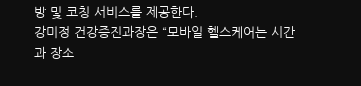방 및 코칭 서비스를 제공한다.
강미정 건강증진과장은 “모바일 헬스케어는 시간과 장소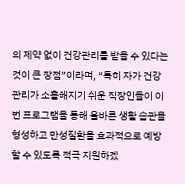의 제약 없이 건강관리를 받을 수 있다는 것이 큰 장점”이라며, “특히 자가 건강관리가 소홀해지기 쉬운 직장인들이 이번 프로그램을 통해 올바른 생활 습관을 형성하고 만성질환을 효과적으로 예방할 수 있도록 적극 지원하겠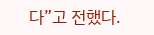다”고 전했다.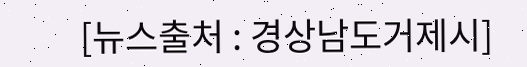[뉴스출처 : 경상남도거제시]